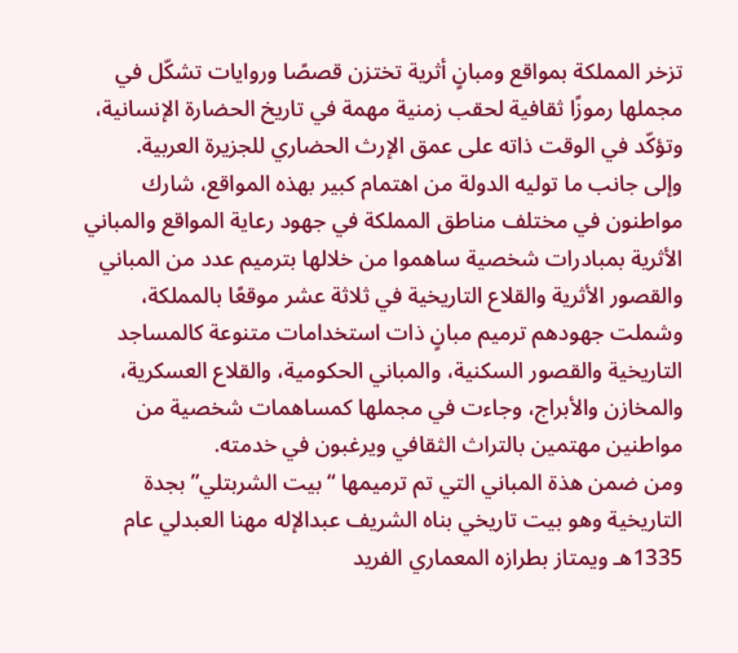تزخر المملكة بمواقع ومبانٍ أثرية تختزن قصصًا وروايات تشكّل في مجملها رموزًا ثقافية لحقب زمنية مهمة في تاريخ الحضارة الإنسانية، وتؤكّد في الوقت ذاته على عمق الإرث الحضاري للجزيرة العربية.
وإلى جانب ما توليه الدولة من اهتمام كبير بهذه المواقع، شارك مواطنون في مختلف مناطق المملكة في جهود رعاية المواقع والمباني الأثرية بمبادرات شخصية ساهموا من خلالها بترميم عدد من المباني والقصور الأثرية والقلاع التاريخية في ثلاثة عشر موقعًا بالمملكة، وشملت جهودهم ترميم مبانٍ ذات استخدامات متنوعة كالمساجد التاريخية والقصور السكنية، والمباني الحكومية، والقلاع العسكرية، والمخازن والأبراج، وجاءت في مجملها كمساهمات شخصية من مواطنين مهتمين بالتراث الثقافي ويرغبون في خدمته.
ومن ضمن هذة المباني التي تم ترميمها “بيت الشربتلي” بجدة التاريخية وهو بيت تاريخي بناه الشريف عبدالإله مهنا العبدلي عام 1335هـ ويمتاز بطرازه المعماري الفريد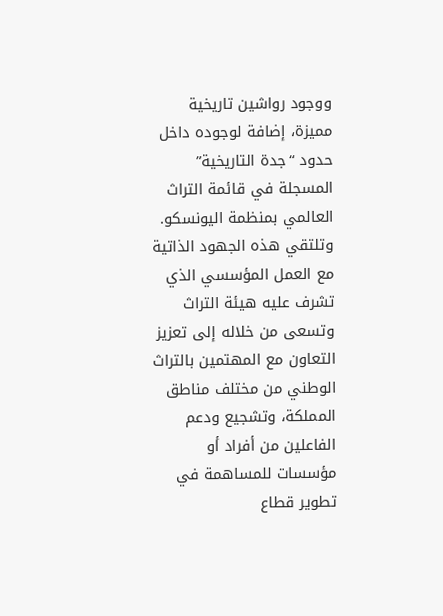ووجود رواشين تاريخية مميزة، إضافة لوجوده داخل حدود “جدة التاريخية” المسجلة في قائمة التراث العالمي بمنظمة اليونسكو.
وتلتقي هذه الجهود الذاتية مع العمل المؤسسي الذي تشرف عليه هيئة التراث وتسعى من خلاله إلى تعزيز التعاون مع المهتمين بالتراث الوطني من مختلف مناطق المملكة، وتشجيع ودعم الفاعلين من أفراد أو مؤسسات للمساهمة في تطوير قطاع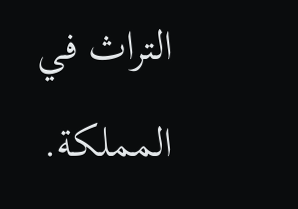التراث في المملكة.